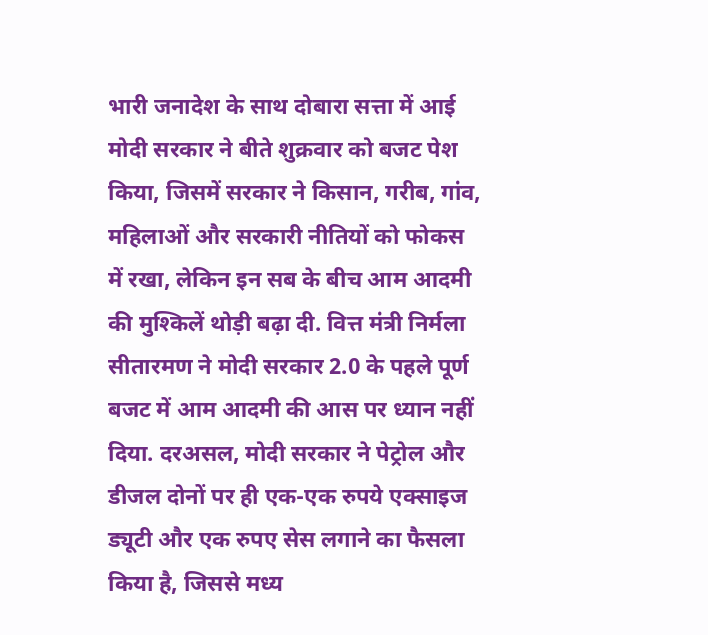भारी जनादेश के साथ दोबारा सत्ता में आई मोदी सरकार ने बीते शुक्रवार को बजट पेश किया, जिसमें सरकार ने किसान, गरीब, गांव, महिलाओं और सरकारी नीतियों को फोकस में रखा, लेकिन इन सब के बीच आम आदमी की मुश्किलें थोड़ी बढ़ा दी. वित्त मंत्री निर्मला सीतारमण ने मोदी सरकार 2.0 के पहले पूर्ण बजट में आम आदमी की आस पर ध्यान नहीं दिया. दरअसल, मोदी सरकार ने पेट्रोल और डीजल दोनों पर ही एक-एक रुपये एक्साइज ड्यूटी और एक रुपए सेस लगाने का फैसला किया है, जिससे मध्य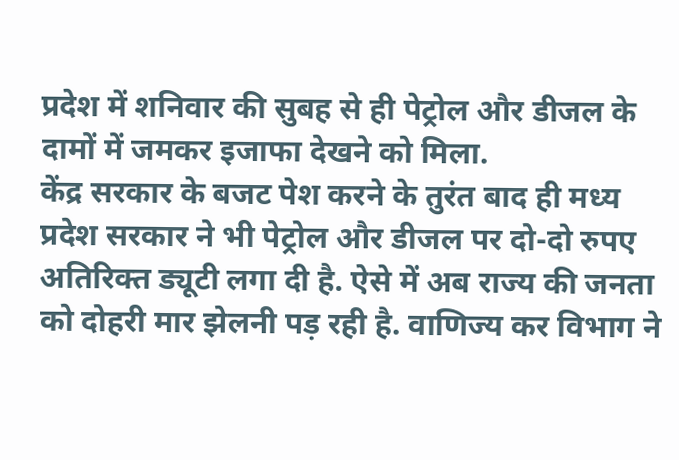प्रदेश में शनिवार की सुबह से ही पेट्रोल और डीजल के दामों में जमकर इजाफा देखने को मिला.
केंद्र सरकार के बजट पेश करने के तुरंत बाद ही मध्य प्रदेश सरकार ने भी पेट्रोल और डीजल पर दो-दो रुपए अतिरिक्त ड्यूटी लगा दी है. ऐसे में अब राज्य की जनता को दोहरी मार झेलनी पड़ रही है. वाणिज्य कर विभाग ने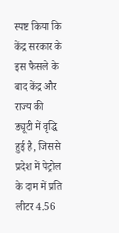स्पष्ट किया कि केंद्र सरकार के इस फैसले के बाद केंद्र और राज्य की ड्यूटी में वृद्धि हुई है, जिससे प्रदेश में पेट्रोल के दाम में प्रति लीटर 4.56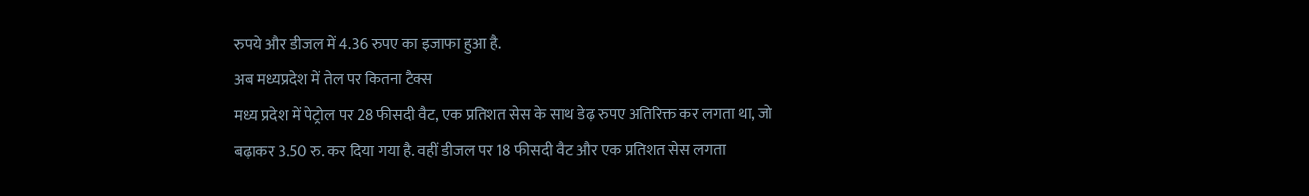रुपये और डीजल में 4.36 रुपए का इजाफा हुआ है.
अब मध्यप्रदेश में तेल पर कितना टैक्स
मध्य प्रदेश में पेट्रोल पर 28 फीसदी वैट, एक प्रतिशत सेस के साथ डेढ़ रुपए अतिरिक्त कर लगता था, जो बढ़ाकर 3.50 रु. कर दिया गया है. वहीं डीजल पर 18 फीसदी वैट और एक प्रतिशत सेस लगता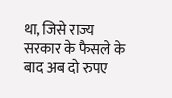था, जिसे राज्य सरकार के फैसले के बाद अब दो रुपए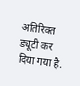अतिरिक्त ड्यूटी कर दिया गया है.